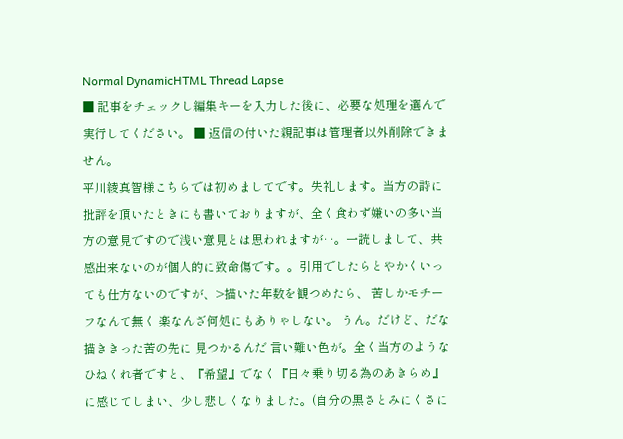Normal DynamicHTML Thread Lapse
■ 記事をチェックし編集キーを入力した後に、必要な処理を選んで実行してください。 ■ 返信の付いた親記事は管理者以外削除できません。
平川綾真智様こちらでは初めましてです。失礼します。当方の詩に批評を頂いたときにも書いておりますが、全く食わず嫌いの多い当方の意見ですので浅い意見とは思われますが‥。一読しまして、共感出来ないのが個人的に致命傷です。。引用でしたらとやかくいっても仕方ないのですが、>描いた年数を観つめたら、 苦しかモチーフなんて無く 楽なんざ何処にもありゃしない。 うん。だけど、だな 描ききった苦の先に 見つかるんだ 言い難い色が。全く当方のようなひねくれ者ですと、『希望』でなく『日々乗り切る為のあきらめ』に感じてしまい、少し悲しくなりました。(自分の黒さとみにくさに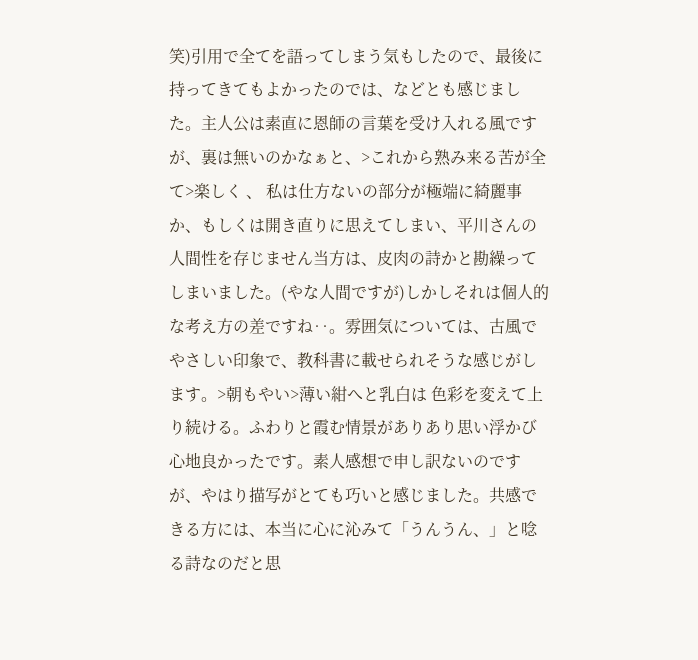笑)引用で全てを語ってしまう気もしたので、最後に持ってきてもよかったのでは、などとも感じました。主人公は素直に恩師の言葉を受け入れる風ですが、裏は無いのかなぁと、>これから熟み来る苦が全て>楽しく 、 私は仕方ないの部分が極端に綺麗事か、もしくは開き直りに思えてしまい、平川さんの人間性を存じません当方は、皮肉の詩かと勘繰ってしまいました。(やな人間ですが)しかしそれは個人的な考え方の差ですね‥。雰囲気については、古風でやさしい印象で、教科書に載せられそうな感じがします。>朝もやい>薄い紺へと乳白は 色彩を変えて上り続ける。ふわりと霞む情景がありあり思い浮かび心地良かったです。素人感想で申し訳ないのですが、やはり描写がとても巧いと感じました。共感できる方には、本当に心に沁みて「うんうん、」と唸る詩なのだと思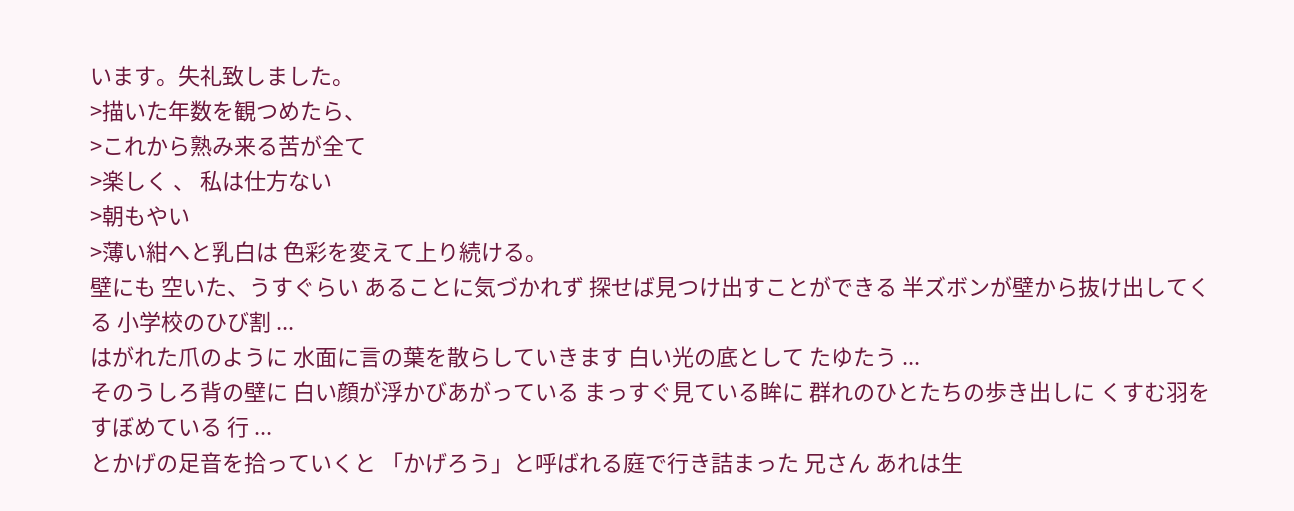います。失礼致しました。
>描いた年数を観つめたら、
>これから熟み来る苦が全て
>楽しく 、 私は仕方ない
>朝もやい
>薄い紺へと乳白は 色彩を変えて上り続ける。
壁にも 空いた、うすぐらい あることに気づかれず 探せば見つけ出すことができる 半ズボンが壁から抜け出してくる 小学校のひび割 ...
はがれた爪のように 水面に言の葉を散らしていきます 白い光の底として たゆたう ...
そのうしろ背の壁に 白い顔が浮かびあがっている まっすぐ見ている眸に 群れのひとたちの歩き出しに くすむ羽をすぼめている 行 ...
とかげの足音を拾っていくと 「かげろう」と呼ばれる庭で行き詰まった 兄さん あれは生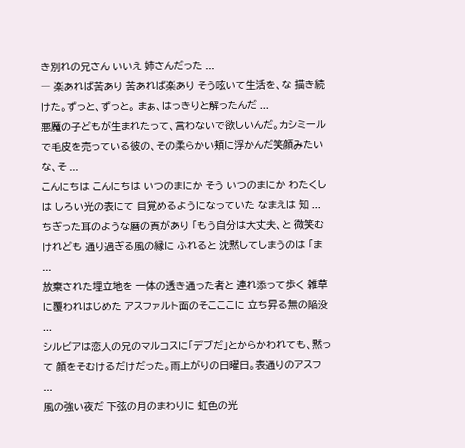き別れの兄さん いいえ 姉さんだった ...
― 楽あれば苦あり 苦あれば楽あり そう呟いて生活を、な 描き続けた。ずっと、ずっと。 まぁ、はっきりと解ったんだ ...
悪魔の子どもが生まれたって、言わないで欲しいんだ。カシミールで毛皮を売っている彼の、その柔らかい頬に浮かんだ笑顔みたいな、そ ...
こんにちは こんにちは いつのまにか そう いつのまにか わたくしは しろい光の表にて 目覚めるようになっていた なまえは 知 ...
ちぎった耳のような暦の頁があり 「もう自分は大丈夫、と 微笑むけれども 通り過ぎる風の縁に ふれると 沈黙してしまうのは 「ま ...
放棄された埋立地を 一体の透き通った者と 連れ添って歩く 雑草に覆われはじめた アスファルト面のそこここに 立ち昇る無の陥没 ...
シルビアは恋人の兄のマルコスに「デブだ」とからかわれても、黙って 顔をそむけるだけだった。雨上がりの日曜日。表通りのアスフ ...
風の強い夜だ 下弦の月のまわりに 虹色の光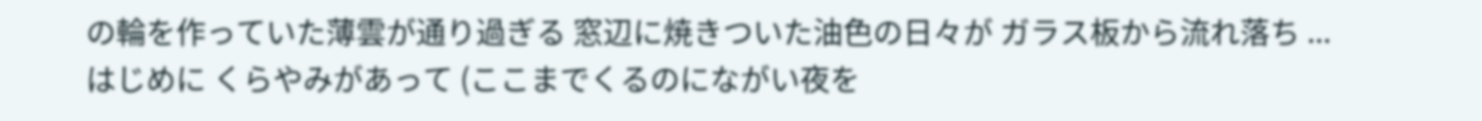の輪を作っていた薄雲が通り過ぎる 窓辺に焼きついた油色の日々が ガラス板から流れ落ち ...
はじめに くらやみがあって (ここまでくるのにながい夜を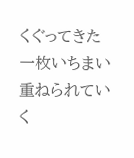くぐってきた 一枚いちまい重ねられていく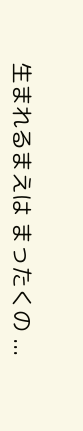生まれるまえは まったくの ...